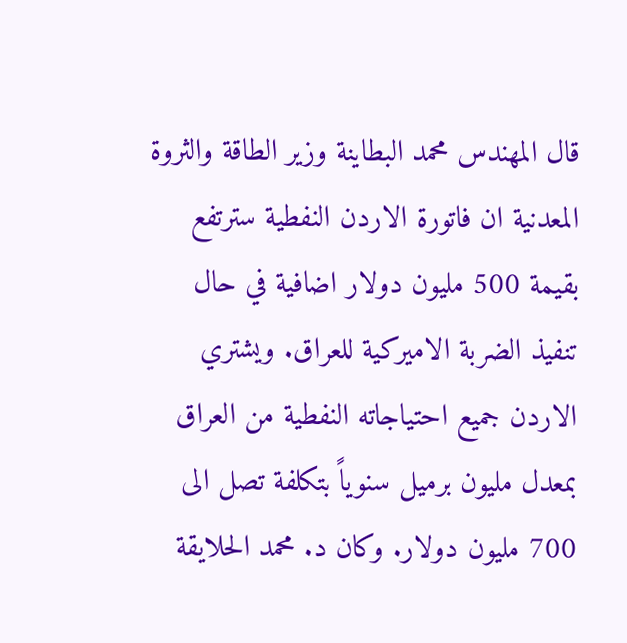قال المهندس محمد البطاينة وزير الطاقة والثروة المعدنية ان فاتورة الاردن النفطية سترتفع بقيمة 500 مليون دولار اضافية في حال تنفيذ الضربة الاميركية للعراق. ويشتري الاردن جميع احتياجاته النفطية من العراق بمعدل مليون برميل سنوياً بتكلفة تصل الى 700 مليون دولار. وكان د. محمد الحلايقة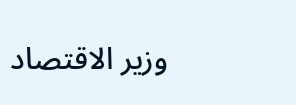وزير الاقتصاد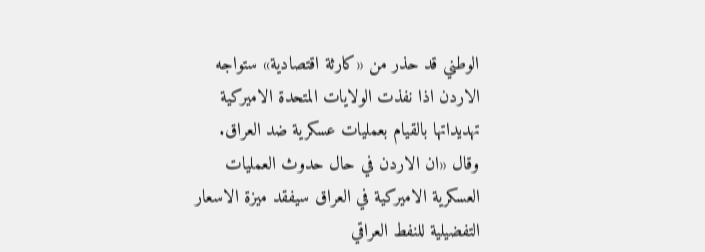الوطني قد حذر من «كارثة اقتصادية» ستواجه الاردن اذا نفذت الولايات المتحدة الاميركية تهديداتها بالقيام بعمليات عسكرية ضد العراق. وقال «ان الاردن في حال حدوث العمليات العسكرية الاميركية في العراق سيفقد ميزة الاسعار التفضيلية للنفط العراقي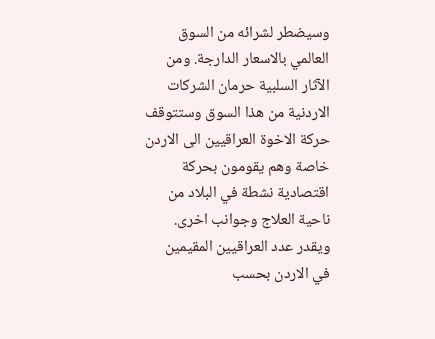وسيضطر لشرائه من السوق العالمي بالاسعار الدارجة. ومن الآثار السلبية حرمان الشركات الاردنية من هذا السوق وستتوقف حركة الاخوة العراقيين الى الاردن خاصة وهم يقومون بحركة اقتصادية نشطة في البلاد من ناحية العلاج وجوانب اخرى. ويقدر عدد العراقيين المقيمين في الاردن بحسب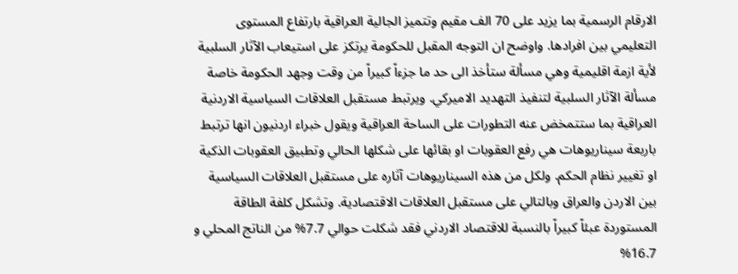الارقام الرسمية بما يزيد على 70 الف مقيم وتتميز الجالية العراقية بارتفاع المستوى التعليمي بين افرادها. واوضح ان التوجه المقبل للحكومة يرتكز على استيعاب الآثار السلبية لأية ازمة اقليمية وهي مسألة ستأخذ الى حد ما جزءاً كبيراً من وقت وجهد الحكومة خاصة مسألة الآثار السلبية لتنفيذ التهديد الاميركي. ويرتبط مستقبل العلاقات السياسية الاردنية العراقية بما ستتمخض عنه التطورات على الساحة العراقية ويقول خبراء اردنيون انها ترتبط باربعة سيناريوهات هي رفع العقوبات او بقائها على شكلها الحالي وتطبيق العقوبات الذكية او تغيير نظام الحكم. ولكل من هذه السيناريوهات آثاره على مستقبل العلاقات السياسية بين الاردن والعراق وبالتالي على مستقبل العلاقات الاقتصادية. وتشكل كلفة الطاقة المستوردة عبئاً كبيراً بالنسبة للاقتصاد الاردني فقد شكلت حوالي 7.7% من الناتج المحلي و 16.7%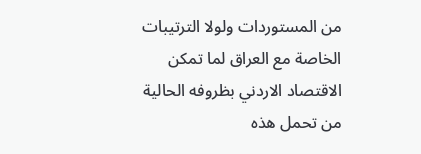من المستوردات ولولا الترتيبات الخاصة مع العراق لما تمكن الاقتصاد الاردني بظروفه الحالية من تحمل هذه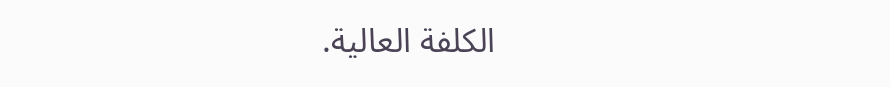الكلفة العالية.